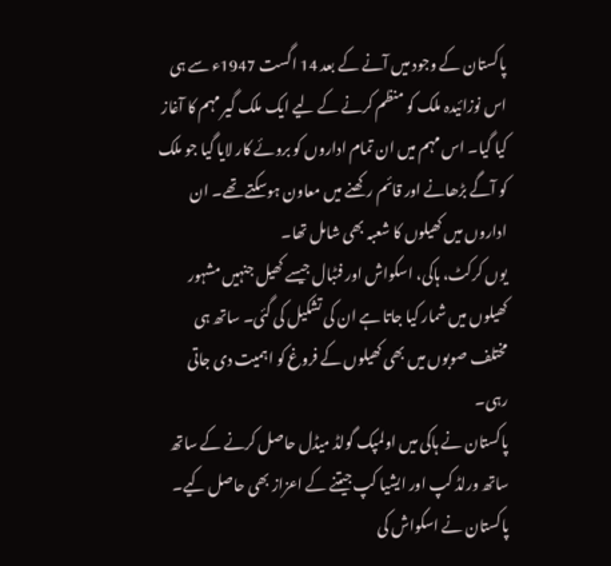پاکستان کے وجود میں آنے کے بعد 14 اگست 1947ء سے ہی اس نوزائیدہ ملک کو منظم کرنے کے لیے ایک ملک گیر مہم کا آغاز کیا گیا۔ اس مہم میں ان تمام اداروں کو بروئے کار لایا گیا جو ملک کو آگے بڑھانے اور قائم رکھنے میں معاون ہوسکتے تھے۔ ان اداروں میں کھیلوں کا شعبہ بھی شامل تھا۔
یوں کرکٹ، ہاکی، اسکواش اور فٹبال جیسے کھیل جنہیں مشہور کھیلوں میں شمار کیا جاتا ہے ان کی تشکیل کی گئی۔ ساتھ ہی مختلف صوبوں میں بھی کھیلوں کے فروغ کو اہمیت دی جاتی رہی۔
پاکستان نے ہاکی میں اولمپک گولڈ میڈل حاصل کرنے کے ساتھ ساتھ ورلڈ کپ اور ایشیا کپ جیتنے کے اعزاز بھی حاصل کیے۔ پاکستان نے اسکواش کی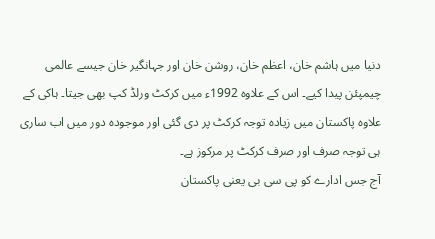دنیا میں ہاشم خان، اعظم خان، روشن خان اور جہانگیر خان جیسے عالمی چیمپئن پیدا کیے۔ اس کے علاوہ 1992ء میں کرکٹ ورلڈ کپ بھی جیتا۔ ہاکی کے علاوہ پاکستان میں زیادہ توجہ کرکٹ پر دی گئی اور موجودہ دور میں اب ساری ہی توجہ صرف اور صرف کرکٹ پر مرکوز ہے۔
آج جس ادارے کو پی سی بی یعنی پاکستان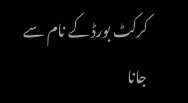کرکٹ بورڈ کے نام سے جانا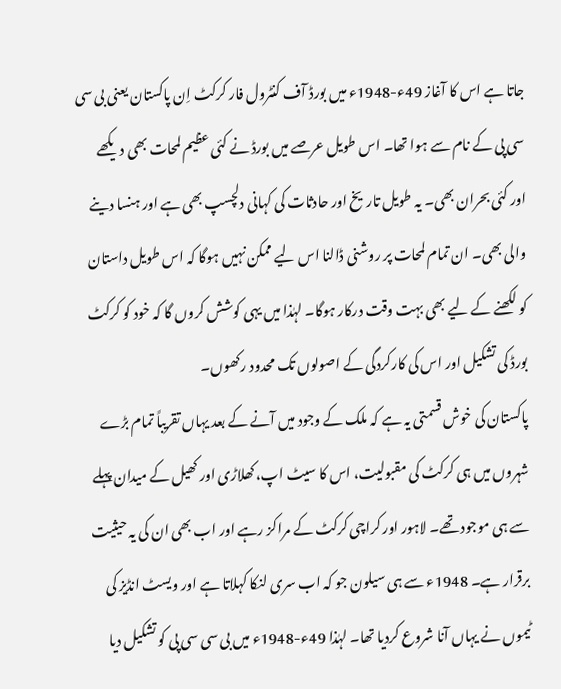جاتا ہے اس کا آغاز 49ء-1948ء میں بورڈ آف کنٹرول فار کرکٹ اِن پاکستان یعنی بی سی سی پی کے نام سے ہوا تھا۔ اس طویل عرصے میں بورڈ نے کئی عظیم لمحات بھی دیکھے اور کئی بحران بھی۔ یہ طویل تاریخ اور حادثات کی کہانی دلچسپ بھی ہے اور ہنسا دینے والی بھی۔ ان تمام لمحات پر روشنی ڈالنا اس لیے ممکن نہیں ہوگا کہ اس طویل داستان کو لکھنے کے لیے بھی بہت وقت درکار ہوگا۔ لہٰذا میں یہی کوشش کروں گا کہ خود کو کرکٹ بورڈ کی تشکیل اور اس کی کارکردگی کے اصولوں تک محدود رکھوں۔
پاکستان کی خوش قسمتی یہ ہے کہ ملک کے وجود میں آنے کے بعد یہاں تقریباً تمام بڑے شہروں میں ہی کرکٹ کی مقبولیت، اس کا سیٹ اپ، کھلاڑی اور کھیل کے میدان پہلے سے ہی موجود تھے۔ لاہور اور کراچی کرکٹ کے مراکز رہے اور اب بھی ان کی یہ حیثیت برقرار ہے۔ 1948ء سے ہی سیلون جو کہ اب سری لنکا کہلاتا ہے اور ویسٹ انڈیز کی ٹیموں نے یہاں آنا شروع کردیا تھا۔ لہٰذا 49ء-1948ء میں بی سی سی پی کو تشکیل دیا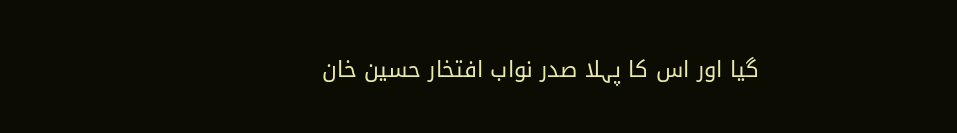گیا اور اس کا پہلا صدر نواب افتخار حسین خان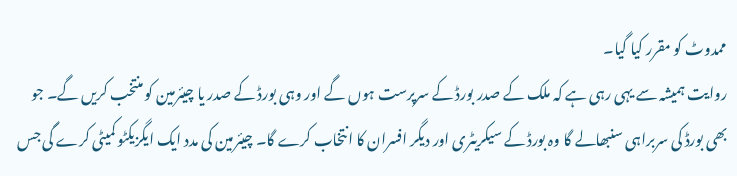ممدوٹ کو مقرر کیا گیا۔
روایت ہمیشہ سے یہی رہی ہے کہ ملک کے صدر بورڈ کے سرپرست ہوں گے اور وہی بورڈ کے صدر یا چیئرمین کو منتخب کریں گے۔ جو بھی بورڈ کی سربراہی سنبھالے گا وہ بورڈ کے سیکریٹری اور دیگر افسران کا انتخاب کرے گا۔ چیئرمین کی مدد ایک ایگزیکٹو کمیٹی کرے گی جس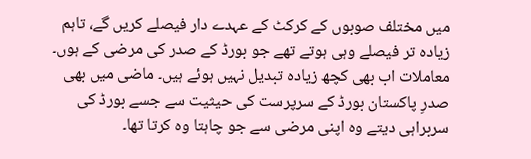میں مختلف صوبوں کے کرکٹ کے عہدے دار فیصلے کریں گے، تاہم زیادہ تر فیصلے وہی ہوتے تھے جو بورڈ کے صدر کی مرضی کے ہوں۔
معاملات اب بھی کچھ زیادہ تبدیل نہیں ہوئے ہیں۔ ماضی میں بھی صدرِ پاکستان بورڈ کے سرپرست کی حیثیت سے جسے بورڈ کی سربراہی دیتے وہ اپنی مرضی سے جو چاہتا وہ کرتا تھا۔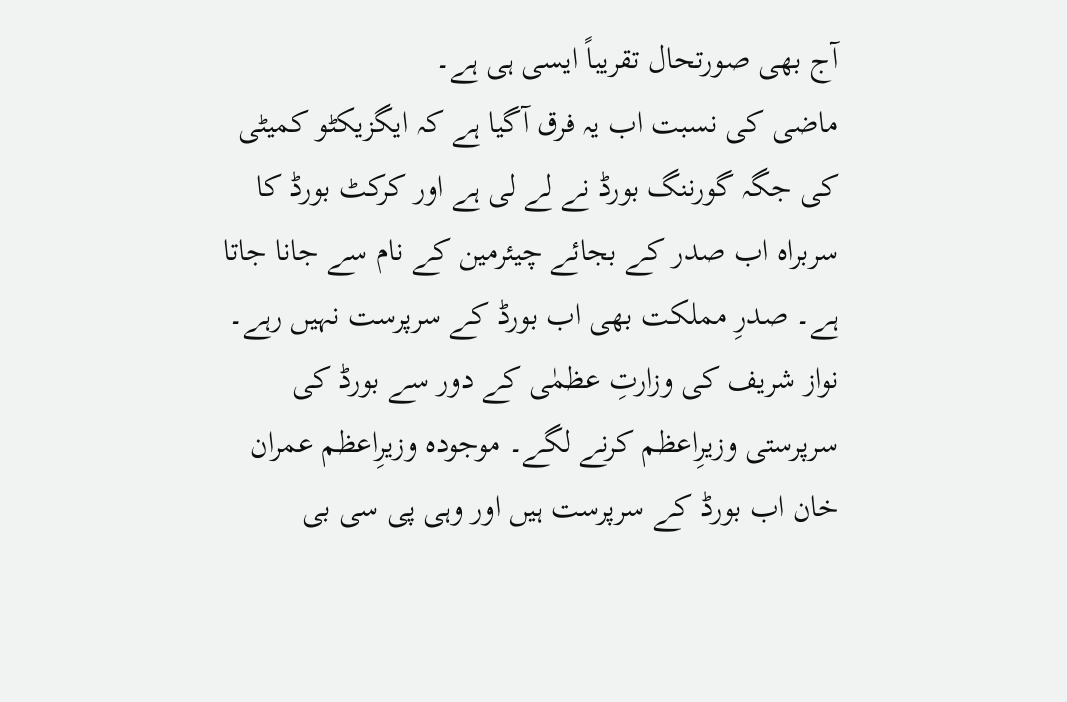آج بھی صورتحال تقریباً ایسی ہی ہے۔
ماضی کی نسبت اب یہ فرق آگیا ہے کہ ایگزیکٹو کمیٹی کی جگہ گورننگ بورڈ نے لے لی ہے اور کرکٹ بورڈ کا سربراہ اب صدر کے بجائے چیئرمین کے نام سے جانا جاتا ہے۔ صدرِ مملکت بھی اب بورڈ کے سرپرست نہیں رہے۔ نواز شریف کی وزارتِ عظمٰی کے دور سے بورڈ کی سرپرستی وزیرِاعظم کرنے لگے۔ موجودہ وزیرِاعظم عمران خان اب بورڈ کے سرپرست ہیں اور وہی پی سی بی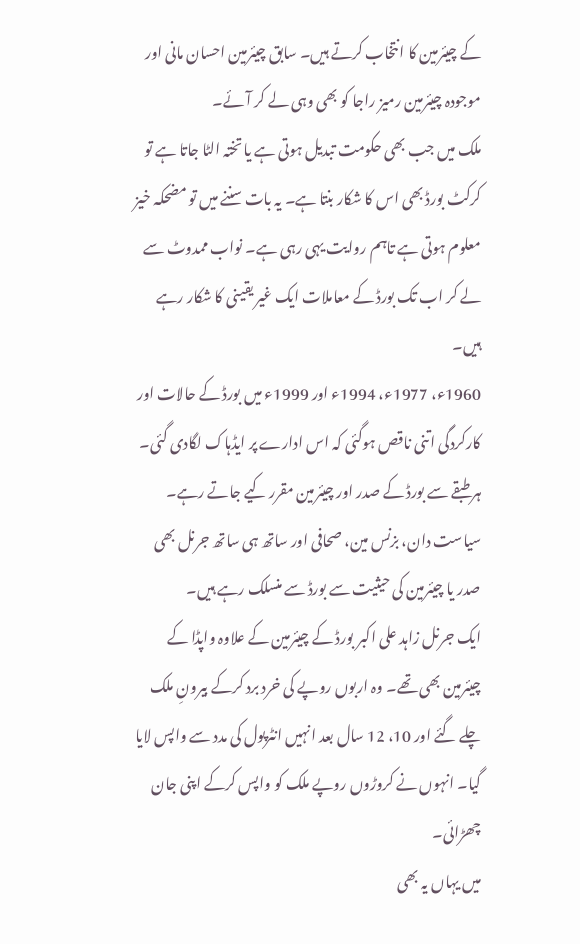کے چیئرمین کا انتخاب کرتے ہیں۔ سابق چیئرمین احسان مانی اور موجودہ چیئرمین رمیز راجا کو بھی وہی لے کر آئے۔
ملک میں جب بھی حکومت تبدیل ہوتی ہے یا تختہ الٹا جاتا ہے تو کرکٹ بورڈ بھی اس کا شکار بنتا ہے۔ یہ بات سننے میں تو مضحکہ خیز معلوم ہوتی ہے تاہم روایت یہی رہی ہے۔ نواب ممدوٹ سے لے کر اب تک بورڈ کے معاملات ایک غیر یقینی کا شکار رہے ہیں۔
1960ء، 1977ء، 1994ء اور 1999ء میں بورڈ کے حالات اور کارکردگی اتنی ناقص ہوگئی کہ اس ادارے پر ایڈہاک لگادی گئی۔ ہر طبقے سے بورڈ کے صدر اور چیئرمین مقرر کیے جاتے رہے۔ سیاست دان، بزنس مین، صحافی اور ساتھ ہی ساتھ جرنل بھی صدر یا چیئرمین کی حیثیت سے بورڈ سے منسلک رہے ہیں۔
ایک جرنل زاہد علی اکبر بورڈ کے چیئرمین کے علاوہ واپڈا کے چیئرمین بھی تھے۔ وہ اربوں روپے کی خرد برد کرکے بیرونِ ملک چلے گئے اور 10، 12 سال بعد انہیں انٹرپول کی مدد سے واپس لایا گیا۔ انہوں نے کروڑوں روپے ملک کو واپس کرکے اپنی جان چھڑائی۔
میں یہاں یہ بھی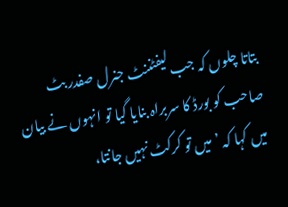بتاتا چلوں کہ جب لیفٹننٹ جنرل صفدر بٹ صاحب کو بورڈ کا سربراہ بنایا گیا تو انہوں نے بیان میں کہا کہ ’میں تو کرکٹ نہیں جانتا،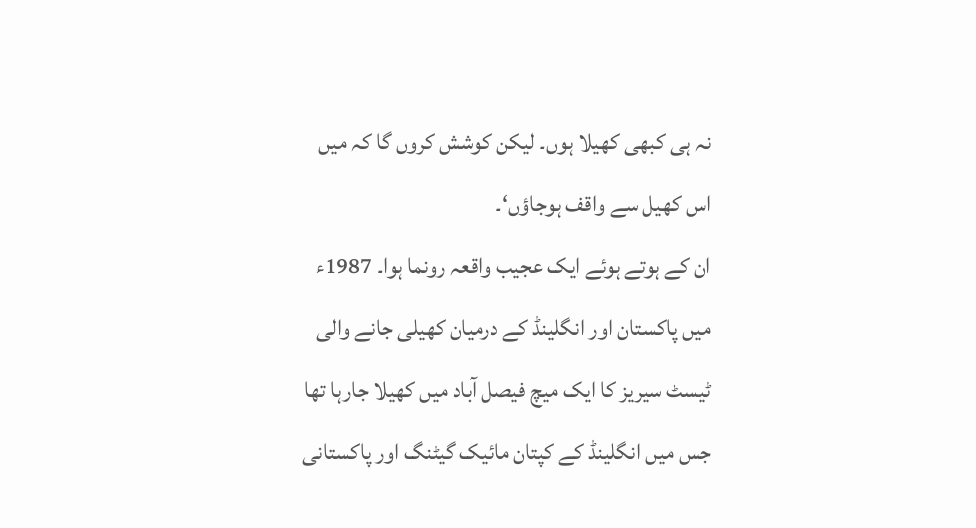نہ ہی کبھی کھیلا ہوں۔ لیکن کوشش کروں گا کہ میں اس کھیل سے واقف ہوجاؤں‘۔
ان کے ہوتے ہوئے ایک عجیب واقعہ رونما ہوا۔ 1987ء میں پاکستان اور انگلینڈ کے درمیان کھیلی جانے والی ٹیسٹ سیریز کا ایک میچ فیصل آباد میں کھیلا جارہا تھا جس میں انگلینڈ کے کپتان مائیک گیٹنگ اور پاکستانی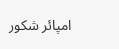امپائر شکور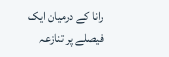رانا کے درمیان ایک فیصلے پر تنازعہ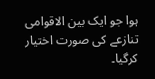ہوا جو ایک بین الاقوامی تنازعے کی صورت اختیار کرگیا۔